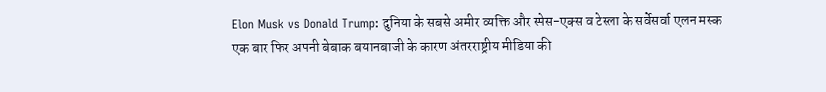Elon Musk vs Donald Trump: दुनिया के सबसे अमीर व्यक्ति और स्पेस-एक्स व टेस्ला के सर्वेसर्वा एलन मस्क एक बार फिर अपनी बेबाक बयानबाजी के कारण अंतरराष्ट्रीय मीडिया की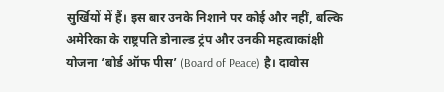सुर्खियों में हैं। इस बार उनके निशाने पर कोई और नहीं, बल्कि अमेरिका के राष्ट्रपति डोनाल्ड ट्रंप और उनकी महत्वाकांक्षी योजना ‘बोर्ड ऑफ पीस’ (Board of Peace) है। दावोस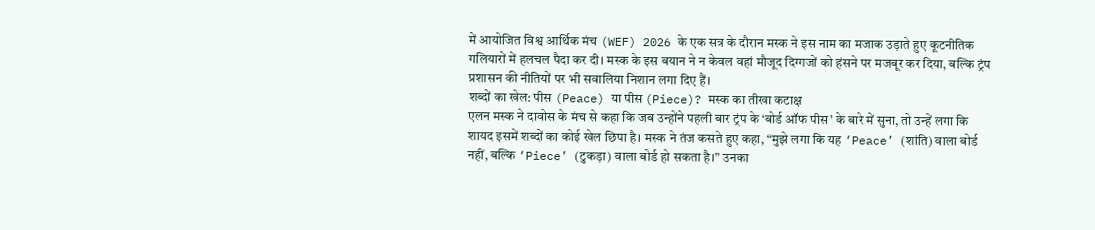में आयोजित विश्व आर्थिक मंच (WEF) 2026 के एक सत्र के दौरान मस्क ने इस नाम का मजाक उड़ाते हुए कूटनीतिक गलियारों में हलचल पैदा कर दी। मस्क के इस बयान ने न केवल वहां मौजूद दिग्गजों को हंसने पर मजबूर कर दिया, बल्कि ट्रंप प्रशासन की नीतियों पर भी सवालिया निशान लगा दिए हैं।
शब्दों का खेल: पीस (Peace) या पीस (Piece)? मस्क का तीखा कटाक्ष
एलन मस्क ने दावोस के मंच से कहा कि जब उन्होंने पहली बार ट्रंप के ‘बोर्ड ऑफ पीस’ के बारे में सुना, तो उन्हें लगा कि शायद इसमें शब्दों का कोई खेल छिपा है। मस्क ने तंज कसते हुए कहा, “मुझे लगा कि यह ‘Peace’ (शांति) वाला बोर्ड नहीं, बल्कि ‘Piece’ (टुकड़ा) वाला बोर्ड हो सकता है।” उनका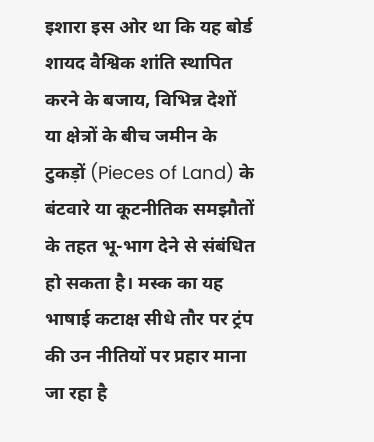इशारा इस ओर था कि यह बोर्ड शायद वैश्विक शांति स्थापित करने के बजाय, विभिन्न देशों या क्षेत्रों के बीच जमीन के टुकड़ों (Pieces of Land) के बंटवारे या कूटनीतिक समझौतों के तहत भू-भाग देने से संबंधित हो सकता है। मस्क का यह भाषाई कटाक्ष सीधे तौर पर ट्रंप की उन नीतियों पर प्रहार माना जा रहा है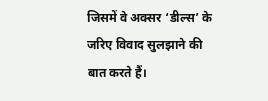जिसमें वे अक्सर ‘डील्स’ के जरिए विवाद सुलझाने की बात करते हैं।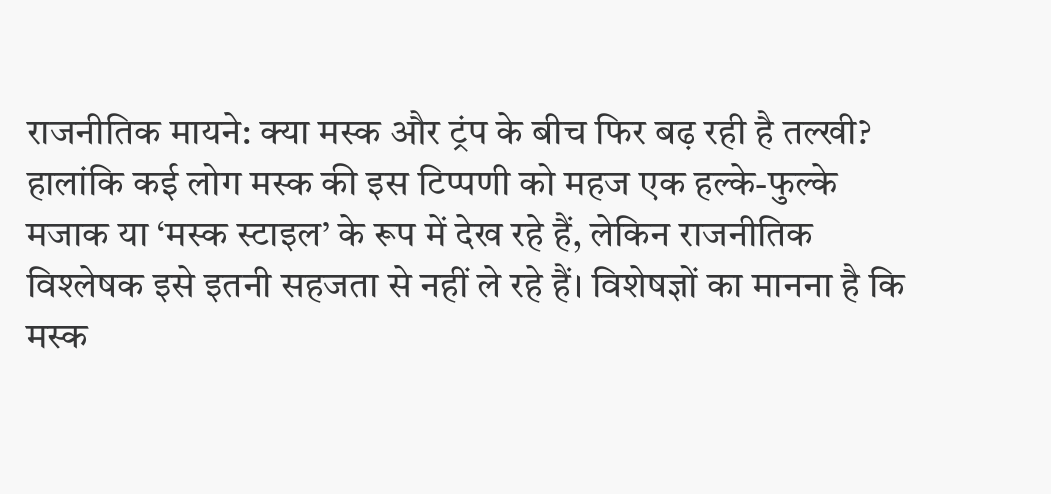राजनीतिक मायने: क्या मस्क और ट्रंप के बीच फिर बढ़ रही है तल्खी?
हालांकि कई लोग मस्क की इस टिप्पणी को महज एक हल्के-फुल्के मजाक या ‘मस्क स्टाइल’ के रूप में देख रहे हैं, लेकिन राजनीतिक विश्लेषक इसे इतनी सहजता से नहीं ले रहे हैं। विशेषज्ञों का मानना है कि मस्क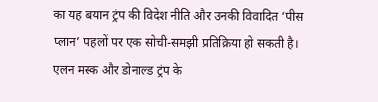का यह बयान ट्रंप की विदेश नीति और उनकी विवादित ‘पीस प्लान’ पहलों पर एक सोची-समझी प्रतिक्रिया हो सकती है। एलन मस्क और डोनाल्ड ट्रंप के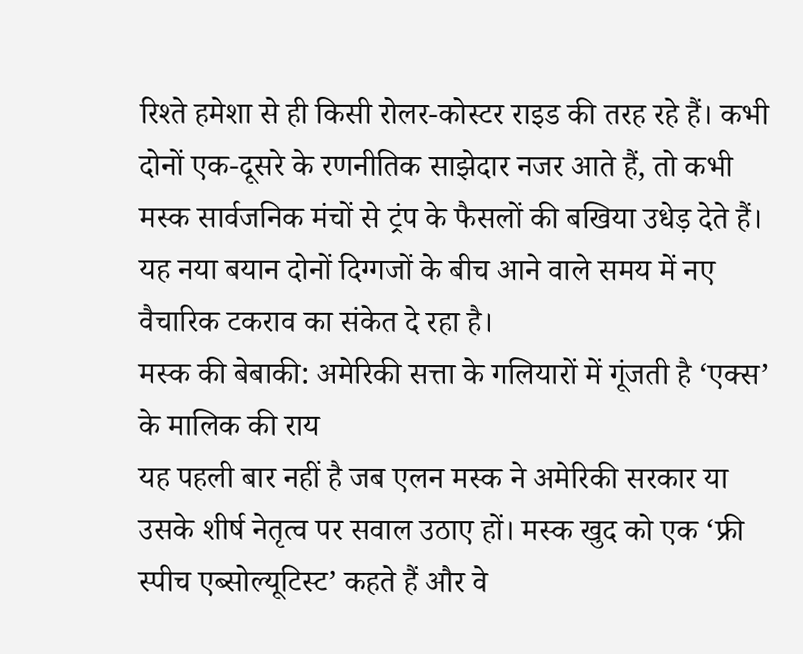रिश्ते हमेशा से ही किसी रोलर-कोस्टर राइड की तरह रहे हैं। कभी दोनों एक-दूसरे के रणनीतिक साझेदार नजर आते हैं, तो कभी मस्क सार्वजनिक मंचों से ट्रंप के फैसलों की बखिया उधेड़ देते हैं। यह नया बयान दोनों दिग्गजों के बीच आने वाले समय में नए वैचारिक टकराव का संकेत दे रहा है।
मस्क की बेबाकी: अमेरिकी सत्ता के गलियारों में गूंजती है ‘एक्स’ के मालिक की राय
यह पहली बार नहीं है जब एलन मस्क ने अमेरिकी सरकार या उसके शीर्ष नेतृत्व पर सवाल उठाए हों। मस्क खुद को एक ‘फ्री स्पीच एब्सोल्यूटिस्ट’ कहते हैं और वे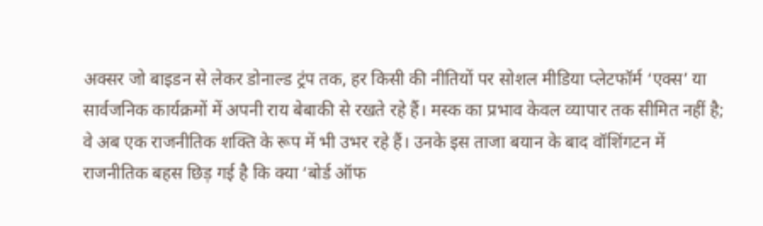अक्सर जो बाइडन से लेकर डोनाल्ड ट्रंप तक, हर किसी की नीतियों पर सोशल मीडिया प्लेटफॉर्म ‘एक्स’ या सार्वजनिक कार्यक्रमों में अपनी राय बेबाकी से रखते रहे हैं। मस्क का प्रभाव केवल व्यापार तक सीमित नहीं है; वे अब एक राजनीतिक शक्ति के रूप में भी उभर रहे हैं। उनके इस ताजा बयान के बाद वॉशिंगटन में राजनीतिक बहस छिड़ गई है कि क्या ‘बोर्ड ऑफ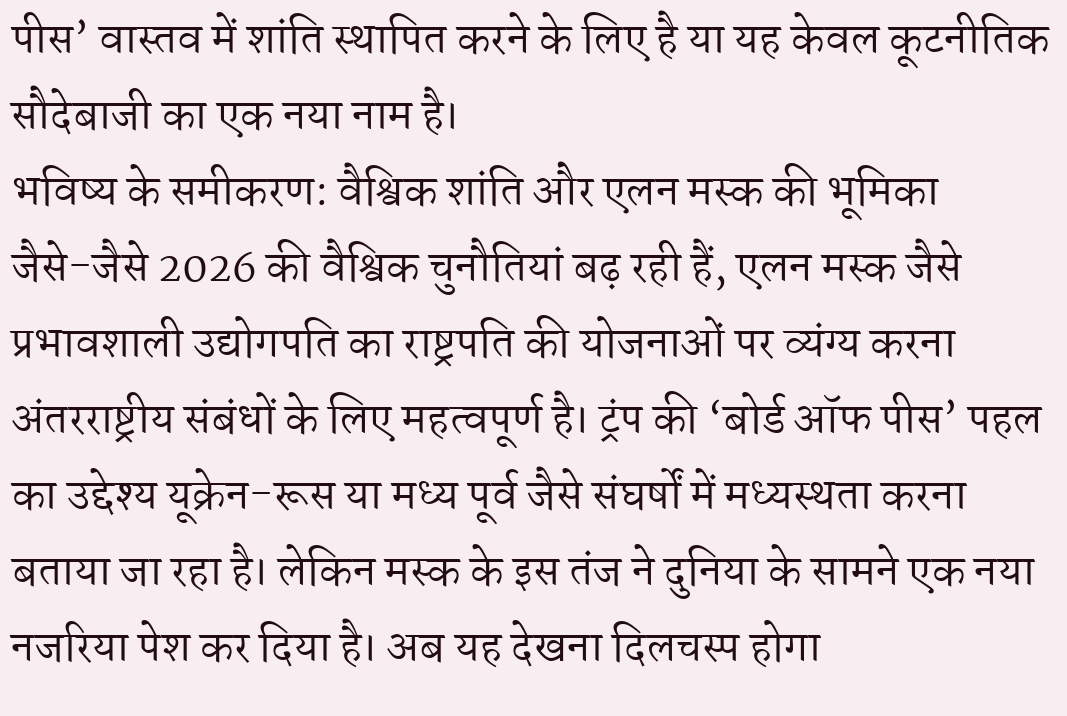पीस’ वास्तव में शांति स्थापित करने के लिए है या यह केवल कूटनीतिक सौदेबाजी का एक नया नाम है।
भविष्य के समीकरण: वैश्विक शांति और एलन मस्क की भूमिका
जैसे-जैसे 2026 की वैश्विक चुनौतियां बढ़ रही हैं, एलन मस्क जैसे प्रभावशाली उद्योगपति का राष्ट्रपति की योजनाओं पर व्यंग्य करना अंतरराष्ट्रीय संबंधों के लिए महत्वपूर्ण है। ट्रंप की ‘बोर्ड ऑफ पीस’ पहल का उद्देश्य यूक्रेन-रूस या मध्य पूर्व जैसे संघर्षों में मध्यस्थता करना बताया जा रहा है। लेकिन मस्क के इस तंज ने दुनिया के सामने एक नया नजरिया पेश कर दिया है। अब यह देखना दिलचस्प होगा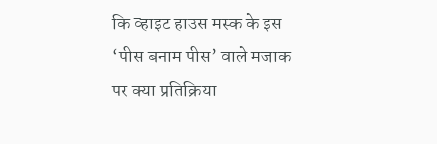कि व्हाइट हाउस मस्क के इस ‘पीस बनाम पीस’ वाले मजाक पर क्या प्रतिक्रिया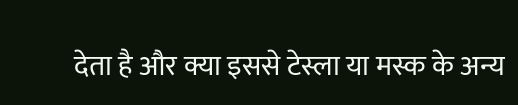देता है और क्या इससे टेस्ला या मस्क के अन्य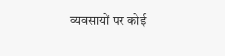व्यवसायों पर कोई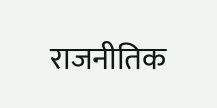राजनीतिक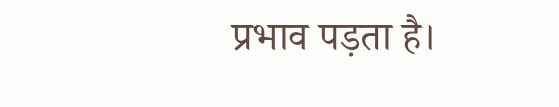प्रभाव पड़ता है।